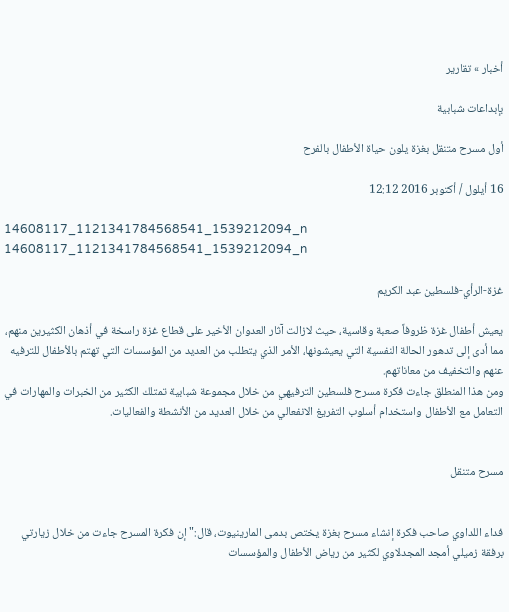أخبار » تقارير

بإبداعات شبابية

أول مسرح متنقل بغزة يلون حياة الأطفال بالفرح

16 أيلول / أكتوبر 2016 12:12

14608117_1121341784568541_1539212094_n
14608117_1121341784568541_1539212094_n

غزة-الرأي-فلسطين عبد الكريم

يعيش أطفال غزة ظروفاً صعبة وقاسية، حيث لازالت آثار العدوان الأخير على قطاع غزة راسخة في أذهان الكثيرين منهم، مما أدى إلى تدهور الحالة النفسية التي يعيشونها، الأمر الذي يتطلب من العديد من المؤسسات التي تهتم بالأطفال للترفيه عنهم والتخفيف من معاناتهم.
ومن هذا المنطلق جاءت فكرة مسرح فلسطين الترفيهي من خلال مجموعة شبابية تمتلك الكثير من الخبرات والمهارات في التعامل مع الأطفال واستخدام أسلوب التفريغ الانفعالي من خلال العديد من الأنشطة والفعاليات.


مسرح متنقل


فداء اللداوي صاحب فكرة إنشاء مسرح بغزة يختص بدمى المارينيوت، قال:" إن فكرة المسرح جاءت من خلال زيارتي برفقة زميلي أمجد المجدلاوي لكثير من رياض الأطفال والمؤسسات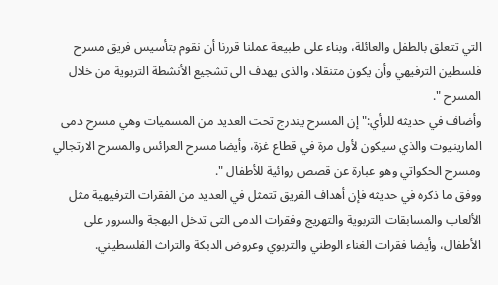التي تتعلق بالطفل والعائلة، وبناء على طبيعة عملنا قررنا أن نقوم بتأسيس فريق مسرح فلسطين الترفيهي وأن يكون متنقلا، والذى يهدف الى تشجيع الأنشطة التربوية من خلال المسرح ".
وأضاف في حديثه للرأي:" إن المسرح يندرج تحت العديد من المسميات وهي مسرح دمى المارينيوت والذي سيكون لأول مرة في قطاع غزة، وأيضا مسرح العرائس والمسرح الارتجالي ومسرح الحكواتي وهو عبارة عن قصص روائية للأطفال ".
ووفق ما ذكره في حديثه فإن أهداف الفريق تتمثل في العديد من الفقرات الترفيهية مثل الألعاب والمسابقات التربوية والتهريج وفقرات الدمى التى تدخل البهجة والسرور على الأطفال، وأيضا فقرات الغناء الوطني والتربوي وعروض الدبكة والتراث الفلسطيني.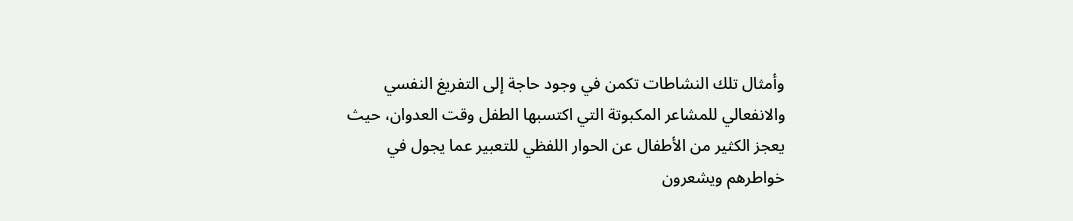وأمثال تلك النشاطات تكمن في وجود حاجة إلى التفريغ النفسي والانفعالي للمشاعر المكبوتة التي اكتسبها الطفل وقت العدوان، حيث يعجز الكثير من الأطفال عن الحوار اللفظي للتعبير عما يجول في خواطرهم ويشعرون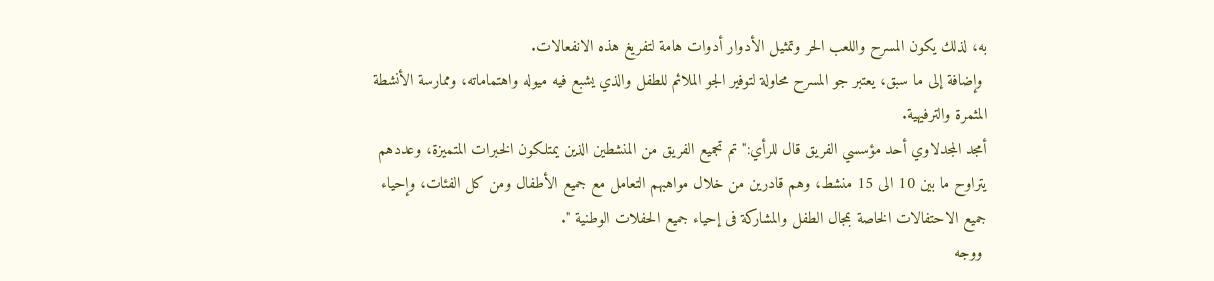به، لذلك يكون المسرح واللعب الحر وتمثيل الأدوار أدوات هامة لتفريغ هذه الانفعالات.
 وإضافة إلى ما سبق، يعتبر جو المسرح محاولة لتوفير الجو الملائم للطفل والذي يشبع فيه ميوله واهتماماته، وممارسة الأنشطة المثمرة والترفيهية.
أمجد المجدلاوي أحد مؤسسي الفريق قال للرأي:" تم تجميع الفريق من المنشطين الذين يمتلكون الخبرات المتميزة، وعددهم يتراوح ما بين 10 الى 15 منشط، وهم قادرين من خلال مواهبهم التعامل مع جميع الأطفال ومن كل الفئات، وإحياء جميع الاحتفالات الخاصة بمجال الطفل والمشاركة فى إحياء جميع الحفلات الوطنية ".
 ووجه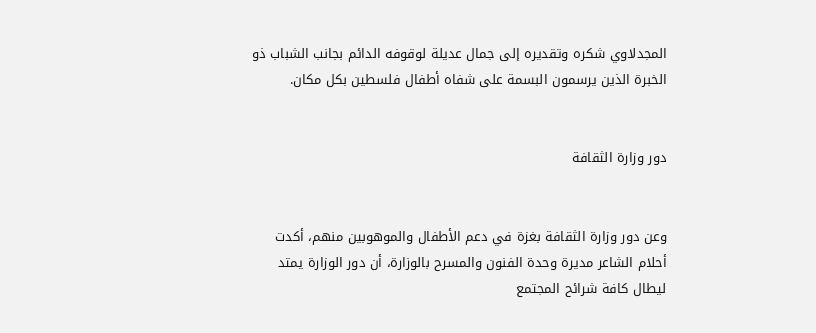المجدلاوي شكره وتقديره إلى جمال عديلة لوقوفه الدائم بجانب الشباب ذو الخبرة الذين يرسمون البسمة على شفاه أطفال فلسطين بكل مكان.


دور وزارة الثقافة


وعن دور وزارة الثقافة بغزة في دعم الأطفال والموهوبين منهم، أكدت أحلام الشاعر مديرة وحدة الفنون والمسرح بالوزارة، أن دور الوزارة يمتد ليطال كافة شرائح المجتمع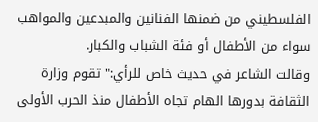الفلسطيني من ضمنها الفنانين والمبدعين والمواهب سواء من الأطفال أو فئة الشباب والكبار.
وقالت الشاعر في حديث خاص للرأي:" تقوم وزارة الثقافة بدورها الهام تجاه الأطفال منذ الحرب الأولى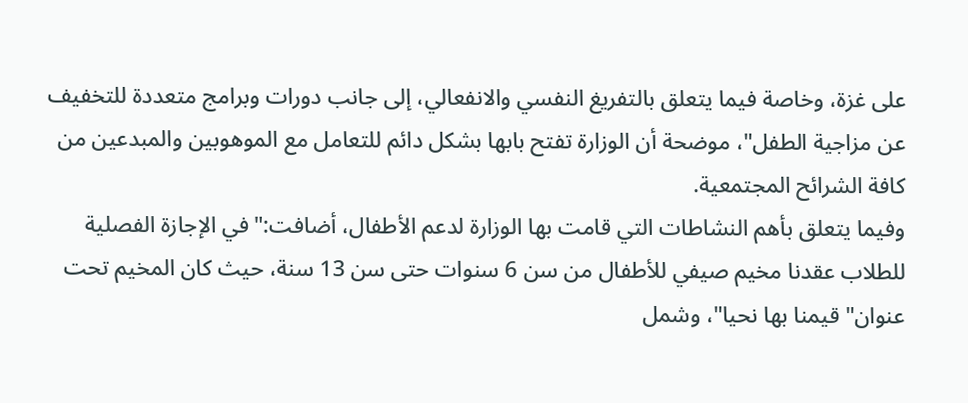على غزة، وخاصة فيما يتعلق بالتفريغ النفسي والانفعالي، إلى جانب دورات وبرامج متعددة للتخفيف عن مزاجية الطفل"، موضحة أن الوزارة تفتح بابها بشكل دائم للتعامل مع الموهوبين والمبدعين من كافة الشرائح المجتمعية.
وفيما يتعلق بأهم النشاطات التي قامت بها الوزارة لدعم الأطفال، أضافت:" في الإجازة الفصلية للطلاب عقدنا مخيم صيفي للأطفال من سن 6 سنوات حتى سن 13 سنة، حيث كان المخيم تحت عنوان" قيمنا بها نحيا"، وشمل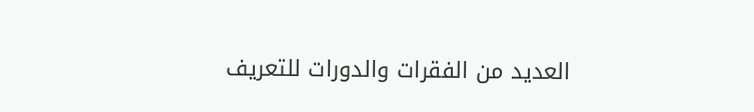العديد من الفقرات والدورات للتعريف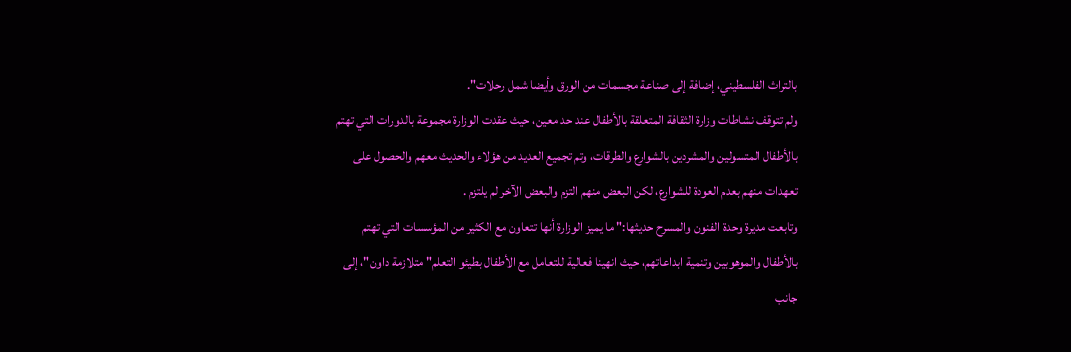بالتراث الفلسطيني، إضافة إلى صناعة مجسمات من الورق وأيضا شمل رحلات".
ولم تتوقف نشاطات وزارة الثقافة المتعلقة بالأطفال عند حد معين، حيث عقدت الوزارة مجموعة بالدورات التي تهتم بالأطفال المتسولين والمشردين بالشوارع والطرقات، وتم تجميع العديد من هؤلاء والحديث معهم والحصول على تعهدات منهم بعدم العودة للشوارع، لكن البعض منهم التزم والبعض الآخر لم يلتزم .
وتابعت مديرة وحدة الفنون والمسرح حديثها:" ما يميز الوزارة أنها تتعاون مع الكثير من المؤسسات التي تهتم بالأطفال والموهوبين وتنمية ابداعاتهم، حيث انهينا فعالية للتعامل مع الأطفال بطيئو التعلم" متلازمة داون"، إلى جانب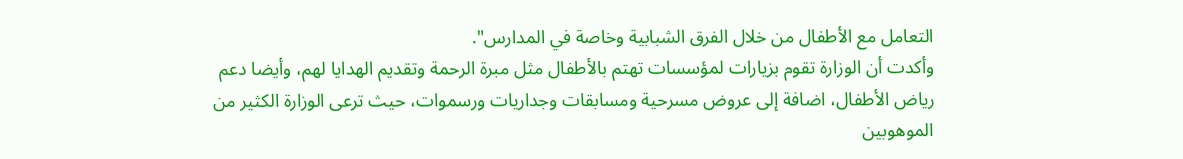التعامل مع الأطفال من خلال الفرق الشبابية وخاصة في المدارس".
وأكدت أن الوزارة تقوم بزيارات لمؤسسات تهتم بالأطفال مثل مبرة الرحمة وتقديم الهدايا لهم، وأيضا دعم رياض الأطفال، اضافة إلى عروض مسرحية ومسابقات وجداريات ورسموات، حيث ترعى الوزارة الكثير من الموهوبين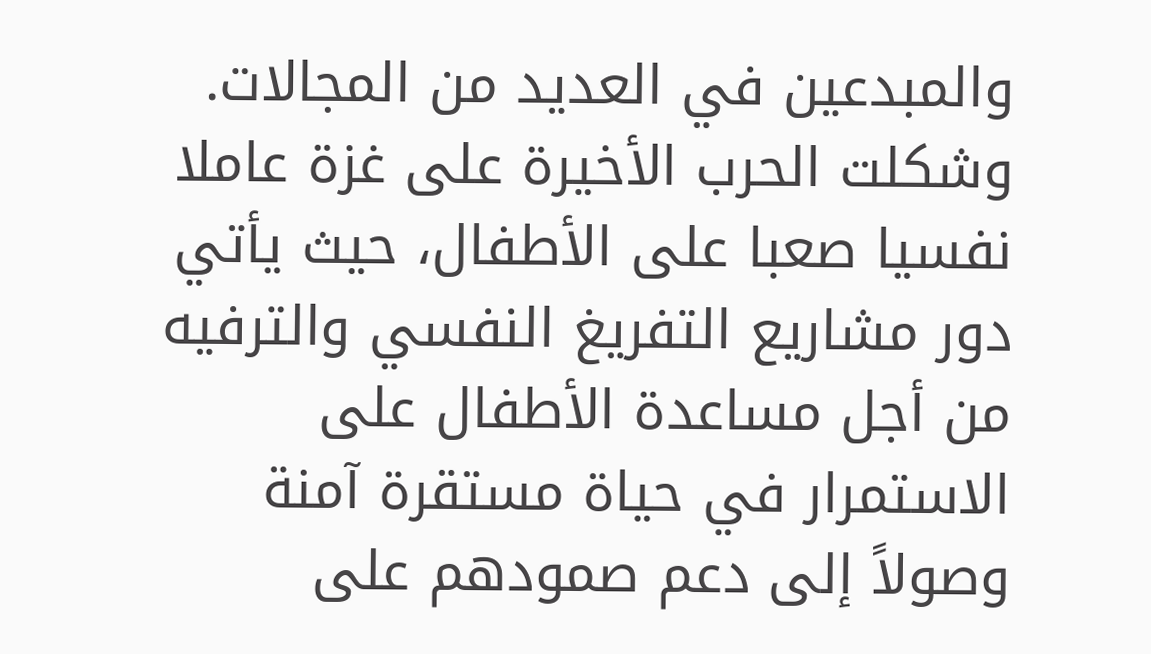والمبدعين في العديد من المجالات.
وشكلت الحرب الأخيرة على غزة عاملا نفسيا صعبا على الأطفال، حيث يأتي دور مشاريع التفريغ النفسي والترفيه من أجل مساعدة الأطفال على الاستمرار في حياة مستقرة آمنة وصولاً إلى دعم صمودهم على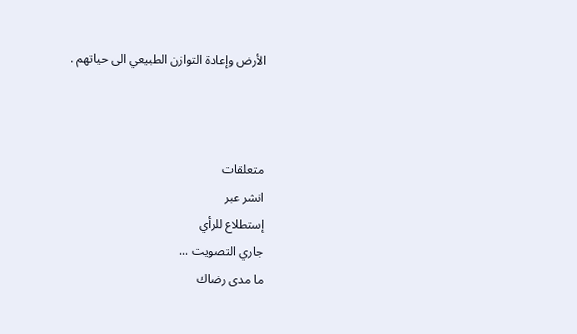الأرض وإعادة التوازن الطبيعي الى حياتهم .



متعلقات
انشر عبر
إستطلاع للرأي
جاري التصويت ...
ما مدى رضاك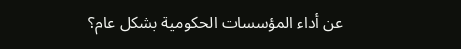عن أداء المؤسسات الحكومية بشكل عام؟